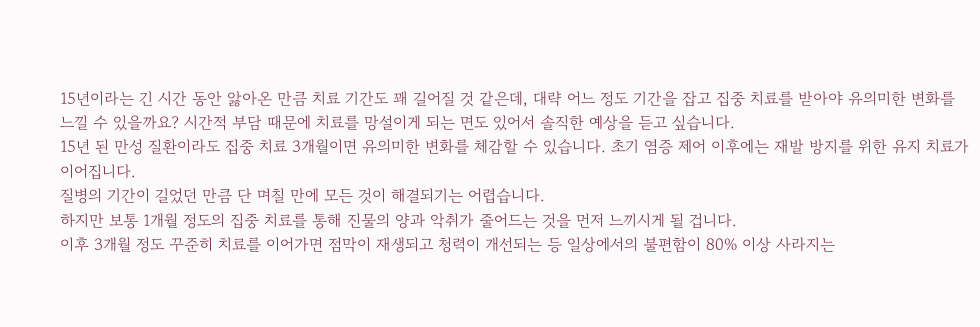15년이라는 긴 시간 동안 앓아온 만큼 치료 기간도 꽤 길어질 것 같은데, 대략 어느 정도 기간을 잡고 집중 치료를 받아야 유의미한 변화를 느낄 수 있을까요? 시간적 부담 때문에 치료를 망설이게 되는 면도 있어서 솔직한 예상을 듣고 싶습니다.
15년 된 만성 질환이라도 집중 치료 3개월이면 유의미한 변화를 체감할 수 있습니다. 초기 염증 제어 이후에는 재발 방지를 위한 유지 치료가 이어집니다.
질병의 기간이 길었던 만큼 단 며칠 만에 모든 것이 해결되기는 어렵습니다.
하지만 보통 1개월 정도의 집중 치료를 통해 진물의 양과 악취가 줄어드는 것을 먼저 느끼시게 될 겁니다.
이후 3개월 정도 꾸준히 치료를 이어가면 점막이 재생되고 청력이 개선되는 등 일상에서의 불편함이 80% 이상 사라지는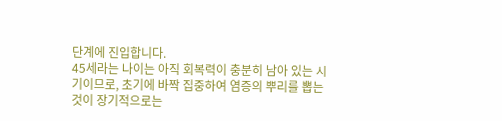단계에 진입합니다.
45세라는 나이는 아직 회복력이 충분히 남아 있는 시기이므로, 초기에 바짝 집중하여 염증의 뿌리를 뽑는 것이 장기적으로는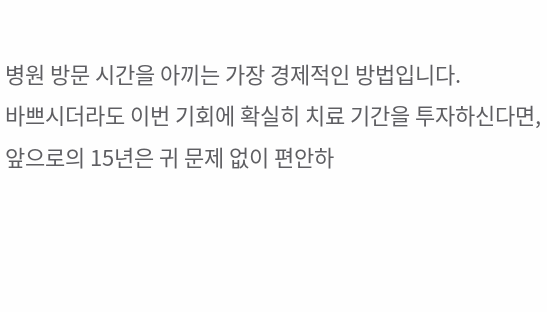병원 방문 시간을 아끼는 가장 경제적인 방법입니다.
바쁘시더라도 이번 기회에 확실히 치료 기간을 투자하신다면, 앞으로의 15년은 귀 문제 없이 편안하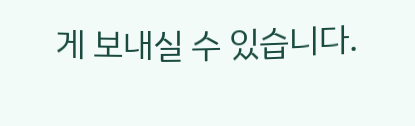게 보내실 수 있습니다.